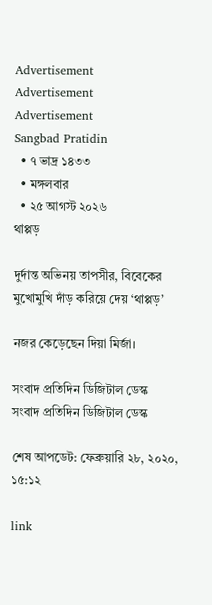Advertisement
Advertisement
Advertisement
Sangbad Pratidin
  • ৭ ভাদ্র ১৪৩৩
  • মঙ্গলবার
  • ২৫ আগস্ট ২০২৬
থাপ্পড়

দুর্দান্ত অভিনয় তাপসীর, বিবেকের মুখোমুখি দাঁড় করিয়ে দেয় ‘থাপ্পড়’

নজর কেড়েছেন দিয়া মির্জা।

সংবাদ প্রতিদিন ডিজিটাল ডেস্ক
সংবাদ প্রতিদিন ডিজিটাল ডেস্ক

শেষ আপডেট: ফেব্রুয়ারি ২৮, ২০২০, ১৫:১২

link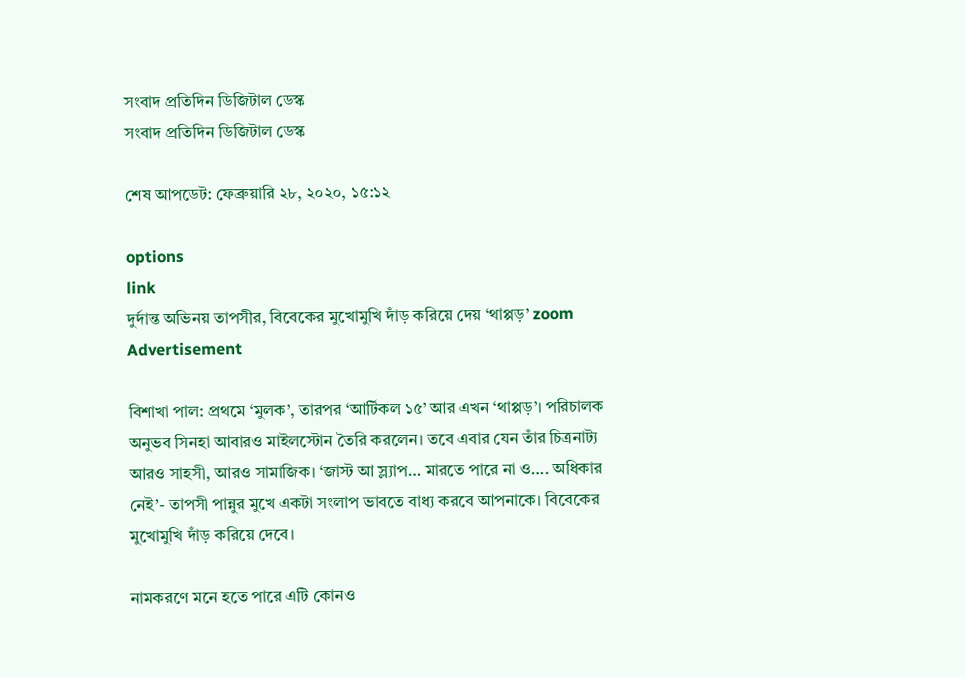সংবাদ প্রতিদিন ডিজিটাল ডেস্ক
সংবাদ প্রতিদিন ডিজিটাল ডেস্ক

শেষ আপডেট: ফেব্রুয়ারি ২৮, ২০২০, ১৫:১২

options
link
দুর্দান্ত অভিনয় তাপসীর, বিবেকের মুখোমুখি দাঁড় করিয়ে দেয় ‘থাপ্পড়’ zoom
Advertisement

বিশাখা পাল: প্রথমে ‘মুলক’, তারপর ‘আর্টিকল ১৫’ আর এখন ‘থাপ্পড়’। পরিচালক অনুভব সিনহা আবারও মাইলস্টোন তৈরি করলেন। তবে এবার যেন তাঁর চিত্রনাট্য আরও সাহসী, আরও সামাজিক। ‘জাস্ট আ স্ল্যাপ… মারতে পারে না ও…. অধিকার নেই’- তাপসী পান্নুর মুখে একটা সংলাপ ভাবতে বাধ্য করবে আপনাকে। বিবেকের মুখোমুখি দাঁড় করিয়ে দেবে।

নামকরণে মনে হতে পারে এটি কোনও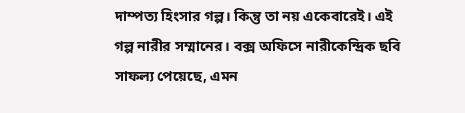দাম্পত্য হিংসার গল্প। কিন্তু তা নয় একেবারেই। এই গল্প নারীর সম্মানের। বক্স অফিসে নারীকেন্দ্রিক ছবি সাফল্য পেয়েছে, এমন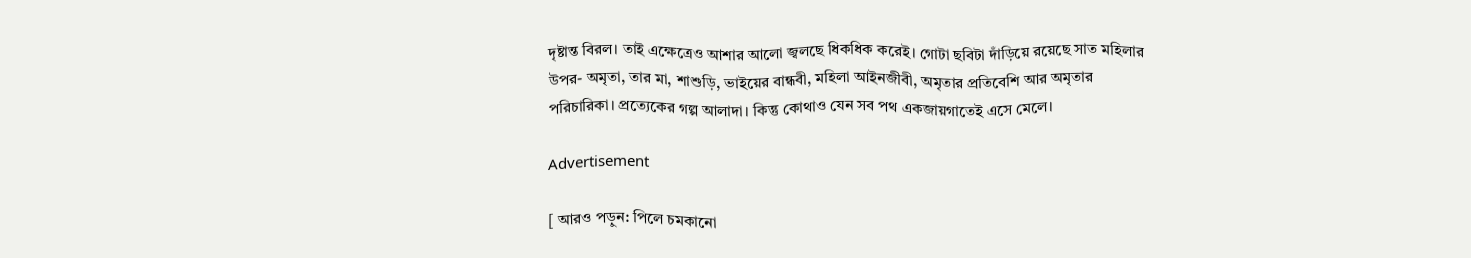দৃষ্টান্ত বিরল। তাই এক্ষেত্রেও আশার আলো জ্বলছে ধিকধিক করেই। গোটা ছবিটা দাঁড়িয়ে রয়েছে সাত মহিলার উপর- অমৃতা, তার মা, শাশুড়ি, ভাইয়ের বান্ধবী, মহিলা আইনজীবী, অমৃতার প্রতিবেশি আর অমৃতার পরিচারিকা। প্রত্যেকের গল্প আলাদা। কিন্তু কোথাও যেন সব পথ একজায়গাতেই এসে মেলে।

Advertisement

[ আরও পড়ুন: পিলে চমকানো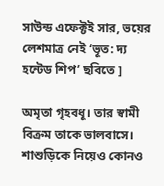সাউন্ড এফেক্টই সার, ভয়ের লেশমাত্র নেই ‘ভূত: দ্য হন্টেড শিপ’ ছবিতে ]

অমৃতা গৃহবধূ। তার স্বামী বিক্রম তাকে ভালবাসে। শাশুড়িকে নিয়েও কোনও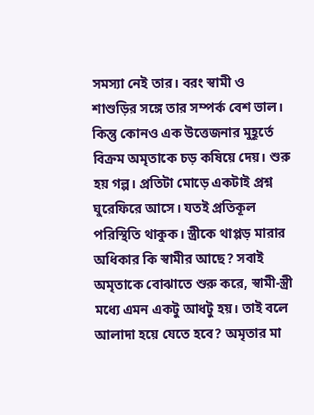সমস্যা নেই তার। বরং স্বামী ও শাশুড়ির সঙ্গে তার সম্পর্ক বেশ ভাল। কিন্তু কোনও এক উত্তেজনার মুহূর্তে বিক্রম অমৃতাকে চড় কষিয়ে দেয়। শুরু হয় গল্প। প্রতিটা মোড়ে একটাই প্রশ্ন ঘুরেফিরে আসে। যতই প্রতিকূল পরিস্থিতি থাকুক। স্ত্রীকে থাপ্পড় মারার অধিকার কি স্বামীর আছে? সবাই অমৃতাকে বোঝাতে শুরু করে, স্বামী-স্ত্রী মধ্যে এমন একটু আধটু হয়। তাই বলে আলাদা হয়ে যেতে হবে? অমৃতার মা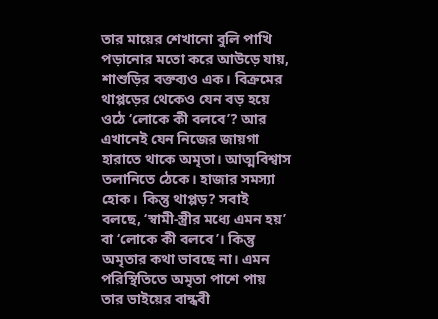তার মায়ের শেখানো বুলি পাখি পড়ানোর মতো করে আউড়ে যায়, শাশুড়ির বক্তব্যও এক। বিক্রমের থাপ্পড়ের থেকেও যেন বড় হয়ে ওঠে ‘লোকে কী বলবে’? আর এখানেই যেন নিজের জায়গা হারাতে থাকে অমৃতা। আত্মবিশ্বাস তলানিতে ঠেকে। হাজার সমস্যা হোক। কিন্তু থাপ্পড়? সবাই বলছে, ‘স্বামী-স্ত্রীর মধ্যে এমন হয়’ বা ‘লোকে কী বলবে’। কিন্তু অমৃতার কথা ভাবছে না। এমন পরিস্থিতিতে অমৃতা পাশে পায় তার ভাইয়ের বান্ধবী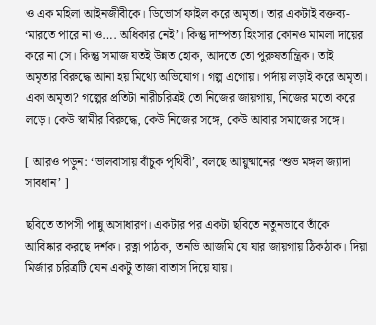ও এক মহিলা আইনজীবীকে। ডিভোর্স ফাইল করে অমৃতা। তার একটাই বক্তব্য- ‘মারতে পারে না ও…. অধিকার নেই’। কিন্তু দাম্পত্য হিংসার কোনও মামলা দায়ের করে না সে। কিন্তু সমাজ যতই উন্নত হোক, আদতে তো পুরুষতান্ত্রিক। তাই অমৃতার বিরুদ্ধে আনা হয় মিথ্যে অভিযোগ। গল্প এগোয়। পর্দায় লড়াই করে অমৃতা। একা অমৃতা? গল্পের প্রতিটা নারীচরিত্রই তো নিজের জায়গায়, নিজের মতো করে লড়ে। কেউ স্বামীর বিরুদ্ধে, কেউ নিজের সঙ্গে, কেউ আবার সমাজের সঙ্গে।

[ আরও পড়ুন: ‘ভালবাসায় বাঁচুক পৃথিবী’, বলছে আয়ুষ্মানের ‘শুভ মঙ্গল জ্যাদা সাবধান’ ]

ছবিতে তাপসী পান্নু অসাধারণ। একটার পর একটা ছবিতে নতুনভাবে তাঁকে আবিষ্কার করছে দর্শক। রত্না পাঠক, তনভি আজমি যে যার জায়গায় ঠিকঠাক। দিয়া মির্জার চরিত্রটি যেন একটু তাজা বাতাস দিয়ে যায়।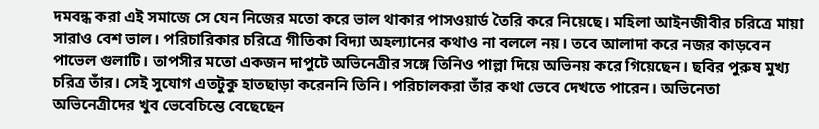দমবন্ধ করা এই সমাজে সে যেন নিজের মতো করে ভাল থাকার পাসওয়ার্ড তৈরি করে নিয়েছে। মহিলা আইনজীবীর চরিত্রে মায়া সারাও বেশ ভাল। পরিচারিকার চরিত্রে গীতিকা বিদ্যা অহল্যানের কথাও না বললে নয়। তবে আলাদা করে নজর কাড়বেন পাভেল গুলাটি। তাপসীর মতো একজন দাপুটে অভিনেত্রীর সঙ্গে তিনিও পাল্লা দিয়ে অভিনয় করে গিয়েছেন। ছবির পুরুষ মুখ্য চরিত্র তাঁর। সেই সুযোগ এতটুকু হাতছাড়া করেননি তিনি। পরিচালকরা তাঁর কথা ভেবে দেখতে পারেন। অভিনেতা অভিনেত্রীদের খুব ভেবেচিন্তে বেছেছেন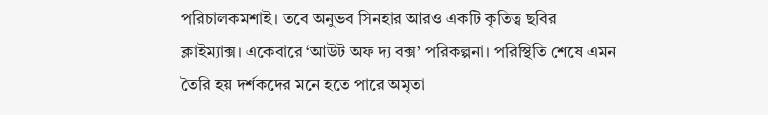পরিচালকমশাই। তবে অনুভব সিনহার আরও একটি কৃতিত্ব ছবির ক্লাইম্যাক্স। একেবারে ‘আউট অফ দ্য বক্স’ পরিকল্পনা। পরিস্থিতি শেষে এমন তৈরি হয় দর্শকদের মনে হতে পারে অমৃতা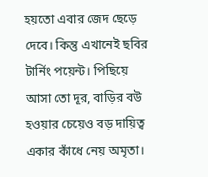হয়তো এবার জেদ ছেড়ে দেবে। কিন্তু এখানেই ছবির টার্নিং পয়েন্ট। পিছিয়ে আসা তো দূর, বাড়ির বউ হওয়ার চেয়েও বড় দায়িত্ব একার কাঁধে নেয় অমৃতা।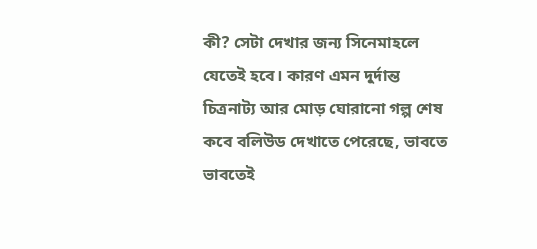কী? সেটা দেখার জন্য সিনেমাহলে যেতেই হবে। কারণ এমন দুর্দান্ত চিত্রনাট্য আর মোড় ঘোরানো গল্প শেষ কবে বলিউড দেখাতে পেরেছে, ভাবতে ভাবতেই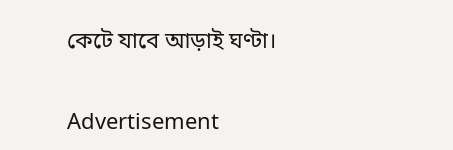কেটে যাবে আড়াই ঘণ্টা।

Advertisement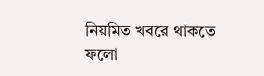নিয়মিত খবরে থাকতে ফলো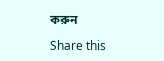করুন

Share this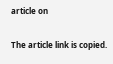article on

The article link is copied.